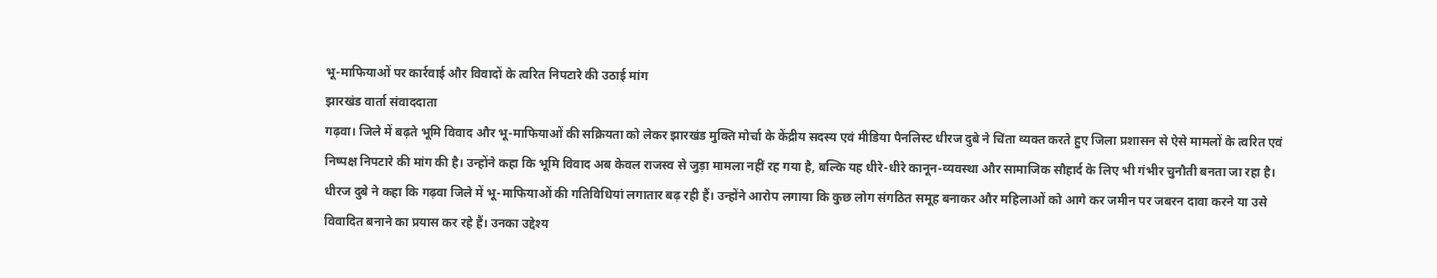भू-माफियाओं पर कार्रवाई और विवादों के त्वरित निपटारे की उठाई मांग
झारखंड वार्ता संवाददाता
गढ़वा। जिले में बढ़ते भूमि विवाद और भू-माफियाओं की सक्रियता को लेकर झारखंड मुक्ति मोर्चा के केंद्रीय सदस्य एवं मीडिया पैनलिस्ट धीरज दुबे ने चिंता व्यक्त करते हुए जिला प्रशासन से ऐसे मामलों के त्वरित एवं निष्पक्ष निपटारे की मांग की है। उन्होंने कहा कि भूमि विवाद अब केवल राजस्व से जुड़ा मामला नहीं रह गया है, बल्कि यह धीरे-धीरे कानून-व्यवस्था और सामाजिक सौहार्द के लिए भी गंभीर चुनौती बनता जा रहा है।
धीरज दुबे ने कहा कि गढ़वा जिले में भू-माफियाओं की गतिविधियां लगातार बढ़ रही हैं। उन्होंने आरोप लगाया कि कुछ लोग संगठित समूह बनाकर और महिलाओं को आगे कर जमीन पर जबरन दावा करने या उसे विवादित बनाने का प्रयास कर रहे हैं। उनका उद्देश्य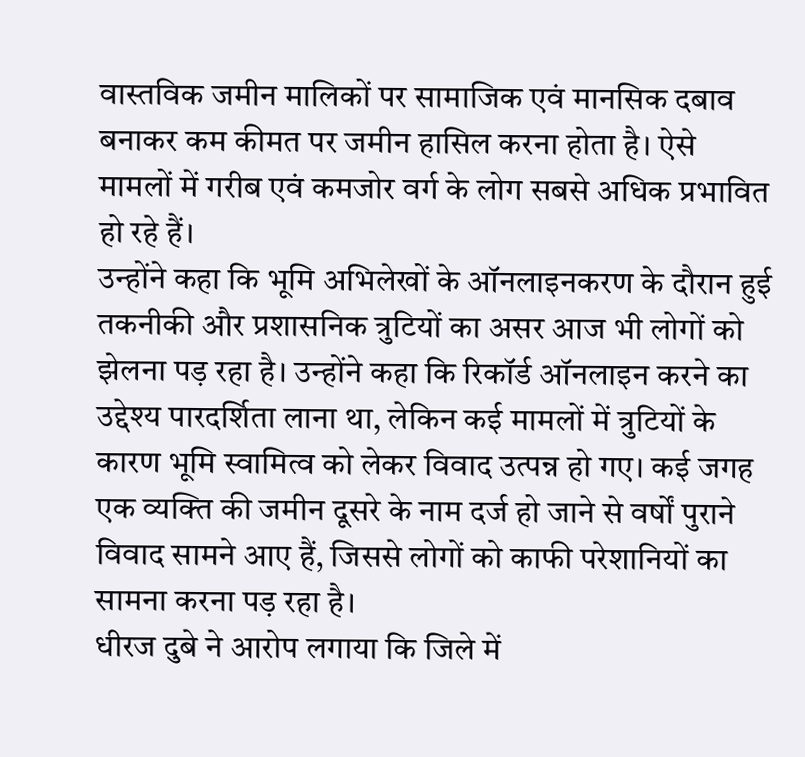वास्तविक जमीन मालिकों पर सामाजिक एवं मानसिक दबाव बनाकर कम कीमत पर जमीन हासिल करना होता है। ऐसे मामलों में गरीब एवं कमजोर वर्ग के लोग सबसे अधिक प्रभावित हो रहे हैं।
उन्होंने कहा कि भूमि अभिलेखों के ऑनलाइनकरण के दौरान हुई तकनीकी और प्रशासनिक त्रुटियों का असर आज भी लोगों को झेलना पड़ रहा है। उन्होंने कहा कि रिकॉर्ड ऑनलाइन करने का उद्देश्य पारदर्शिता लाना था, लेकिन कई मामलों में त्रुटियों के कारण भूमि स्वामित्व को लेकर विवाद उत्पन्न हो गए। कई जगह एक व्यक्ति की जमीन दूसरे के नाम दर्ज हो जाने से वर्षों पुराने विवाद सामने आए हैं, जिससे लोगों को काफी परेशानियों का सामना करना पड़ रहा है।
धीरज दुबे ने आरोप लगाया कि जिले में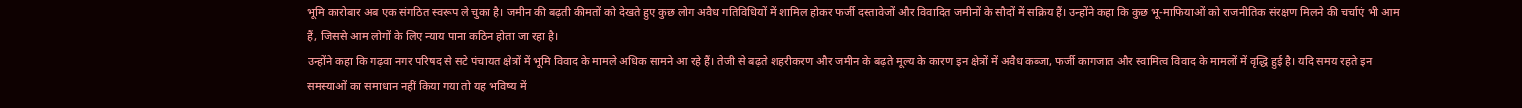भूमि कारोबार अब एक संगठित स्वरूप ले चुका है। जमीन की बढ़ती कीमतों को देखते हुए कुछ लोग अवैध गतिविधियों में शामिल होकर फर्जी दस्तावेजों और विवादित जमीनों के सौदों में सक्रिय हैं। उन्होंने कहा कि कुछ भू-माफियाओं को राजनीतिक संरक्षण मिलने की चर्चाएं भी आम हैं, जिससे आम लोगों के लिए न्याय पाना कठिन होता जा रहा है।
उन्होंने कहा कि गढ़वा नगर परिषद से सटे पंचायत क्षेत्रों में भूमि विवाद के मामले अधिक सामने आ रहे हैं। तेजी से बढ़ते शहरीकरण और जमीन के बढ़ते मूल्य के कारण इन क्षेत्रों में अवैध कब्जा, फर्जी कागजात और स्वामित्व विवाद के मामलों में वृद्धि हुई है। यदि समय रहते इन समस्याओं का समाधान नहीं किया गया तो यह भविष्य में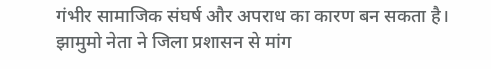गंभीर सामाजिक संघर्ष और अपराध का कारण बन सकता है।
झामुमो नेता ने जिला प्रशासन से मांग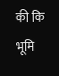की कि भूमि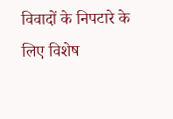विवादों के निपटारे के लिए विशेष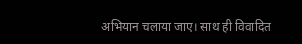अभियान चलाया जाए। साथ ही विवादित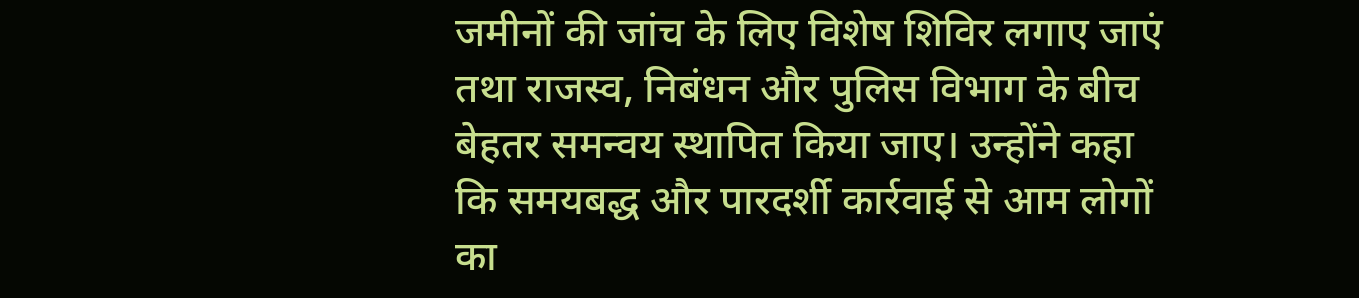जमीनों की जांच के लिए विशेष शिविर लगाए जाएं तथा राजस्व, निबंधन और पुलिस विभाग के बीच बेहतर समन्वय स्थापित किया जाए। उन्होंने कहा कि समयबद्ध और पारदर्शी कार्रवाई से आम लोगों का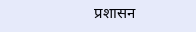प्रशासन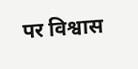पर विश्वास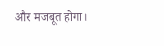और मजबूत होगा।